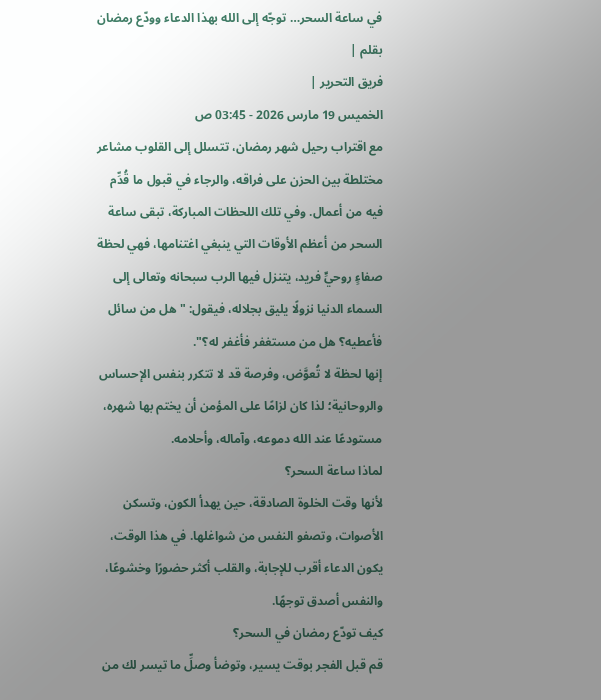في ساعة السحر… توجّه إلى الله بهذا الدعاء وودّع رمضان
بقلم |
فريق التحرير |
الخميس 19 مارس 2026 - 03:45 ص
مع اقتراب رحيل شهر رمضان، تتسلل إلى القلوب مشاعر مختلطة بين الحزن على فراقه، والرجاء في قبول ما قُدِّم فيه من أعمال. وفي تلك اللحظات المباركة، تبقى ساعة السحر من أعظم الأوقات التي ينبغي اغتنامها، فهي لحظة صفاءٍ روحيٍّ فريد، يتنزل فيها الرب سبحانه وتعالى إلى السماء الدنيا نزولًا يليق بجلاله، فيقول: "هل من سائل فأعطيه؟ هل من مستغفر فأغفر له؟".
إنها لحظة لا تُعوَّض، وفرصة قد لا تتكرر بنفس الإحساس والروحانية؛ لذا كان لزامًا على المؤمن أن يختم بها شهره، مستودعًا عند الله دموعه، وآماله، وأحلامه.
لماذا ساعة السحر؟
لأنها وقت الخلوة الصادقة، حين يهدأ الكون، وتسكن الأصوات، وتصفو النفس من شواغلها. في هذا الوقت، يكون الدعاء أقرب للإجابة، والقلب أكثر حضورًا وخشوعًا، والنفس أصدق توجهًا.
كيف تودّع رمضان في السحر؟
قم قبل الفجر بوقت يسير، وتوضأ وصلِّ ما تيسر لك من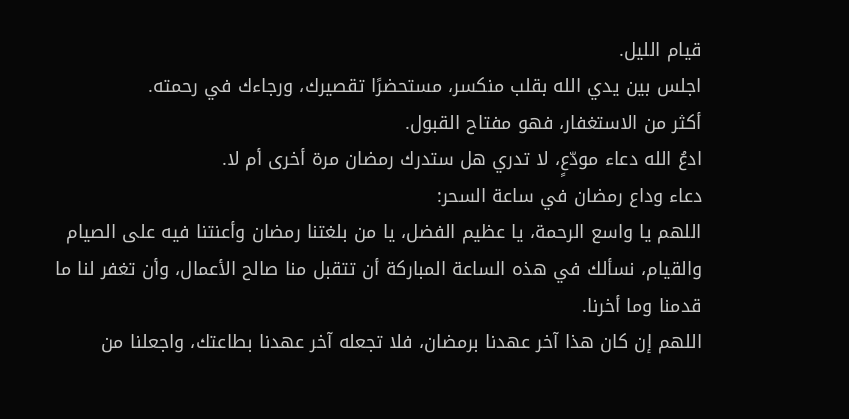قيام الليل.
اجلس بين يدي الله بقلب منكسر، مستحضرًا تقصيرك، ورجاءك في رحمته.
أكثر من الاستغفار، فهو مفتاح القبول.
ادعُ الله دعاء مودّعٍ، لا تدري هل ستدرك رمضان مرة أخرى أم لا.
دعاء وداع رمضان في ساعة السحر:
اللهم يا واسع الرحمة، يا عظيم الفضل، يا من بلغتنا رمضان وأعنتنا فيه على الصيام والقيام، نسألك في هذه الساعة المباركة أن تتقبل منا صالح الأعمال، وأن تغفر لنا ما قدمنا وما أخرنا.
اللهم إن كان هذا آخر عهدنا برمضان، فلا تجعله آخر عهدنا بطاعتك، واجعلنا من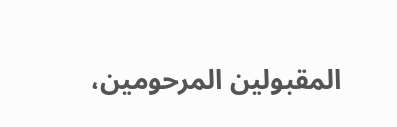المقبولين المرحومين،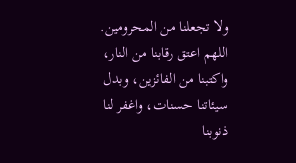ولا تجعلنا من المحرومين.
اللهم اعتق رقابنا من النار، واكتبنا من الفائزين، وبدل سيئاتنا حسنات، واغفر لنا ذنوبنا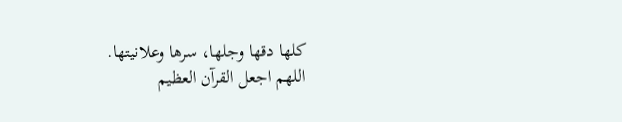كلها دقها وجلها، سرها وعلانيتها.
اللهم اجعل القرآن العظيم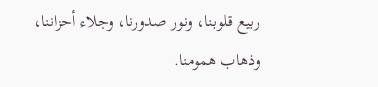ربيع قلوبنا، ونور صدورنا، وجلاء أحزاننا، وذهاب همومنا.